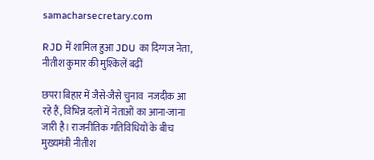samacharsecretary.com

RJD में शामिल हुआ JDU का दिग्गज नेता, नीतीश कुमार की मुश्किलें बढ़ीं

छपरा बिहार में जैसे-जैसे चुनाव  नजदीक आ रहे हैं, विभिन्न दलों में नेताओं का आना-जाना जारी है। राजनीतिक गतिविधियों के बीच मुख्यमंत्री नीतीश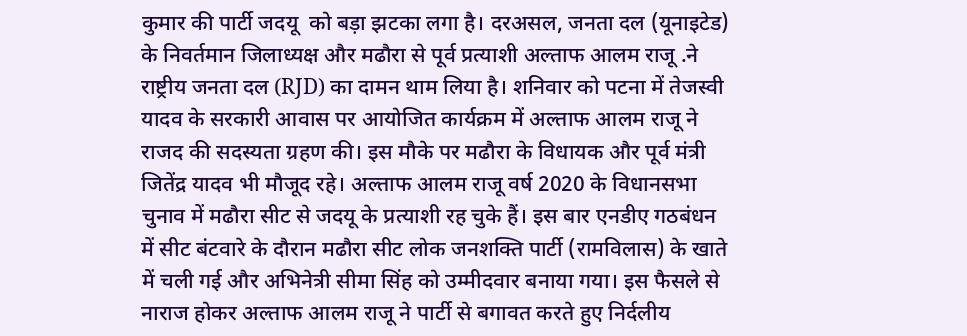कुमार की पार्टी जदयू  को बड़ा झटका लगा है। दरअसल, जनता दल (यूनाइटेड) के निवर्तमान जिलाध्यक्ष और मढौरा से पूर्व प्रत्याशी अल्ताफ आलम राजू .ने राष्ट्रीय जनता दल (RJD) का दामन थाम लिया है। शनिवार को पटना में तेजस्वी यादव के सरकारी आवास पर आयोजित कार्यक्रम में अल्ताफ आलम राजू ने राजद की सदस्यता ग्रहण की। इस मौके पर मढौरा के विधायक और पूर्व मंत्री जितेंद्र यादव भी मौजूद रहे। अल्ताफ आलम राजू वर्ष 2020 के विधानसभा चुनाव में मढौरा सीट से जदयू के प्रत्याशी रह चुके हैं। इस बार एनडीए गठबंधन में सीट बंटवारे के दौरान मढौरा सीट लोक जनशक्ति पार्टी (रामविलास) के खाते में चली गई और अभिनेत्री सीमा सिंह को उम्मीदवार बनाया गया। इस फैसले से नाराज होकर अल्ताफ आलम राजू ने पार्टी से बगावत करते हुए निर्दलीय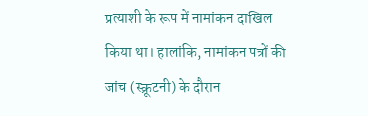प्रत्याशी के रूप में नामांकन दाखिल किया था। हालांकि, नामांकन पत्रों की जांच (स्क्रूटनी) के दौरान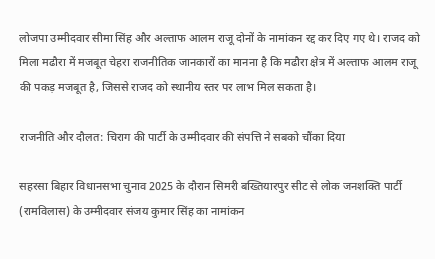लोजपा उम्मीदवार सीमा सिंह और अल्ताफ आलम राजू दोनों के नामांकन रद्द कर दिए गए थे। राजद को मिला मढौरा में मजबूत चेहरा राजनीतिक जानकारों का मानना है कि मढौरा क्षेत्र में अल्ताफ आलम राजू की पकड़ मजबूत है, जिससे राजद को स्थानीय स्तर पर लाभ मिल सकता है।

राजनीति और दौलत: चिराग की पार्टी के उम्मीदवार की संपत्ति ने सबको चौंका दिया

सहरसा बिहार विधानसभा चुनाव 2025 के दौरान सिमरी बख्तियारपुर सीट से लोक जनशक्ति पार्टी (रामविलास) के उम्मीदवार संजय कुमार सिंह का नामांकन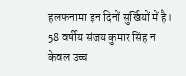हलफनामा इन दिनों सुर्खियों में है। 58 वर्षीय संजय कुमार सिंह न केवल उच्च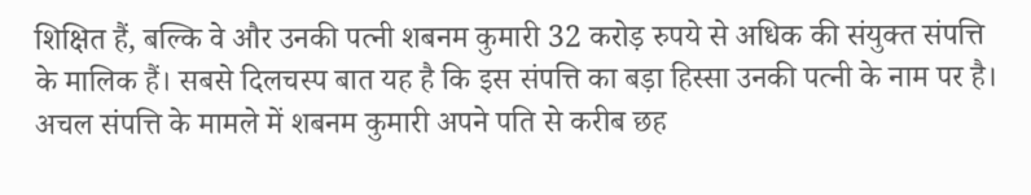शिक्षित हैं, बल्कि वे और उनकी पत्नी शबनम कुमारी 32 करोड़ रुपये से अधिक की संयुक्त संपत्ति के मालिक हैं। सबसे दिलचस्प बात यह है कि इस संपत्ति का बड़ा हिस्सा उनकी पत्नी के नाम पर है। अचल संपत्ति के मामले में शबनम कुमारी अपने पति से करीब छह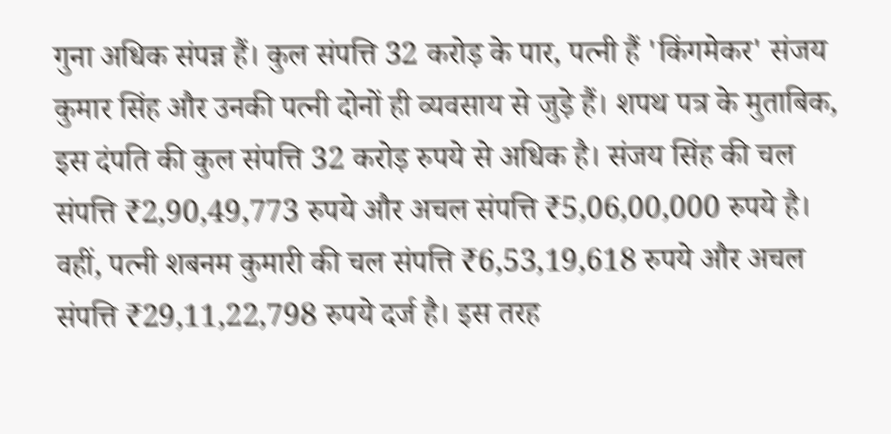गुना अधिक संपन्न हैं। कुल संपत्ति 32 करोड़ के पार, पत्नी हैं 'किंगमेकर' संजय कुमार सिंह और उनकी पत्नी दोनों ही व्यवसाय से जुड़े हैं। शपथ पत्र के मुताबिक, इस दंपति की कुल संपत्ति 32 करोड़ रुपये से अधिक है। संजय सिंह की चल संपत्ति ₹2,90,49,773 रुपये और अचल संपत्ति ₹5,06,00,000 रुपये है। वहीं, पत्नी शबनम कुमारी की चल संपत्ति ₹6,53,19,618 रुपये और अचल संपत्ति ₹29,11,22,798 रुपये दर्ज है। इस तरह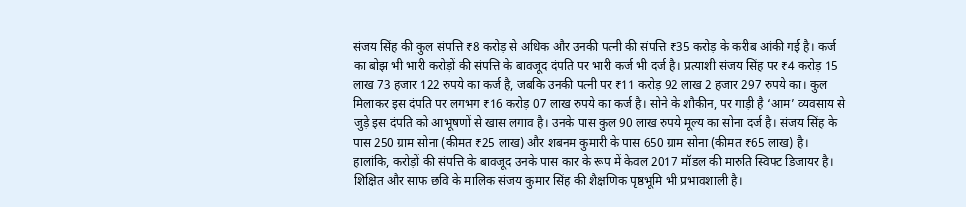संजय सिंह की कुल संपत्ति ₹8 करोड़ से अधिक और उनकी पत्नी की संपत्ति ₹35 करोड़ के करीब आंकी गई है। कर्ज का बोझ भी भारी करोड़ों की संपत्ति के बावजूद दंपति पर भारी कर्ज भी दर्ज है। प्रत्याशी संजय सिंह पर ₹4 करोड़ 15 लाख 73 हजार 122 रुपये का कर्ज है, जबकि उनकी पत्नी पर ₹11 करोड़ 92 लाख 2 हजार 297 रुपये का। कुल मिलाकर इस दंपति पर लगभग ₹16 करोड़ 07 लाख रुपये का कर्ज है। सोने के शौकीन, पर गाड़ी है ‘आम’ व्यवसाय से जुड़े इस दंपति को आभूषणों से खास लगाव है। उनके पास कुल 90 लाख रुपये मूल्य का सोना दर्ज है। संजय सिंह के पास 250 ग्राम सोना (कीमत ₹25 लाख) और शबनम कुमारी के पास 650 ग्राम सोना (कीमत ₹65 लाख) है। हालांकि, करोड़ों की संपत्ति के बावजूद उनके पास कार के रूप में केवल 2017 मॉडल की मारुति स्विफ्ट डिजायर है। शिक्षित और साफ छवि के मालिक संजय कुमार सिंह की शैक्षणिक पृष्ठभूमि भी प्रभावशाली है।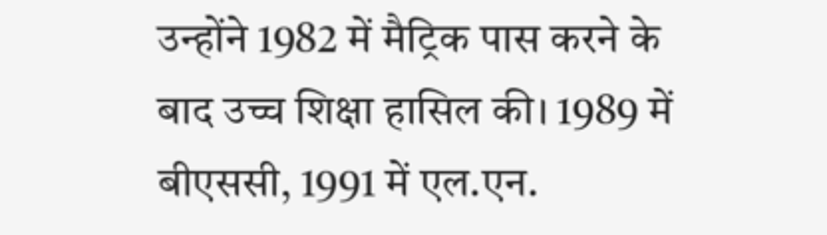उन्होंने 1982 में मैट्रिक पास करने के बाद उच्च शिक्षा हासिल की। 1989 में बीएससी, 1991 में एल.एन.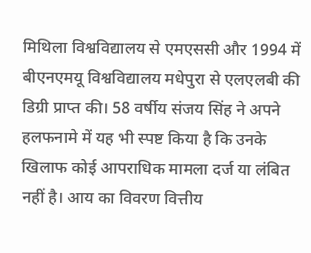मिथिला विश्वविद्यालय से एमएससी और 1994 में बीएनएमयू विश्वविद्यालय मधेपुरा से एलएलबी की डिग्री प्राप्त की। 58 वर्षीय संजय सिंह ने अपने हलफनामे में यह भी स्पष्ट किया है कि उनके खिलाफ कोई आपराधिक मामला दर्ज या लंबित नहीं है। आय का विवरण वित्तीय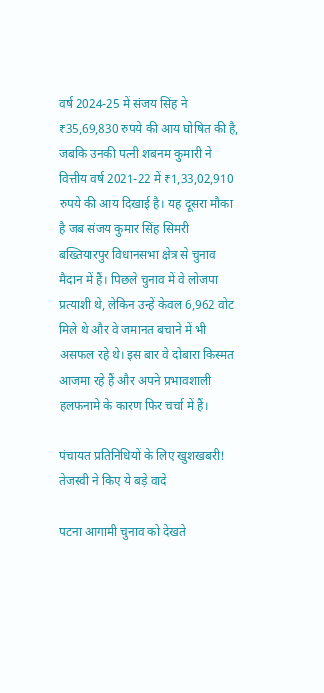वर्ष 2024-25 में संजय सिंह ने ₹35,69,830 रुपये की आय घोषित की है, जबकि उनकी पत्नी शबनम कुमारी ने वित्तीय वर्ष 2021-22 में ₹1,33,02,910 रुपये की आय दिखाई है। यह दूसरा मौका है जब संजय कुमार सिंह सिमरी बख्तियारपुर विधानसभा क्षेत्र से चुनाव मैदान में हैं। पिछले चुनाव में वे लोजपा प्रत्याशी थे, लेकिन उन्हें केवल 6,962 वोट मिले थे और वे जमानत बचाने में भी असफल रहे थे। इस बार वे दोबारा किस्मत आजमा रहे हैं और अपने प्रभावशाली हलफनामे के कारण फिर चर्चा में हैं।

पंचायत प्रतिनिधियों के लिए खुशखबरी! तेजस्वी ने किए ये बड़े वादे

पटना आगामी चुनाव को देखते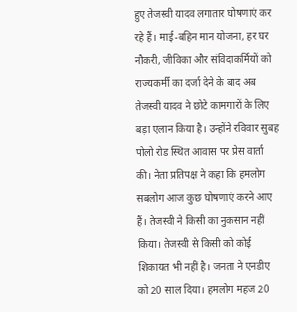हुए तेजस्वी यादव लगातार घोषणाएं कर रहे हैं। माई-बहिन मान योजना, हर घर नौकरी, जीविका और संविदाकर्मियों को राज्यकर्मी का दर्जा देने के बाद अब तेजस्वी यादव ने छोटे कामगारों के लिए बड़ा एलान किया है। उन्होंने रविवार सुबह पोलो रोड स्थित आवास पर प्रेस वार्ता की। नेता प्रतिपक्ष ने कहा कि हमलोग सबलोग आज कुछ घोषणाएं करने आए हैं। तेजस्वी ने किसी का नुकसान नहीं किया। तेजस्वी से किसी को कोई शिकायत भी नहीं है। जनता ने एनडीए को 20 साल दिया। हमलोग महज 20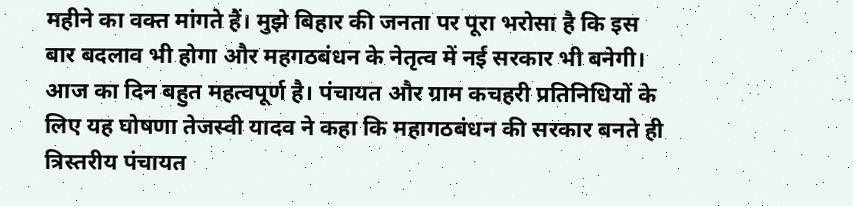महीने का वक्त मांगते हैं। मुझे बिहार की जनता पर पूरा भरोसा है कि इस बार बदलाव भी होगा और महगठबंधन के नेतृत्व में नई सरकार भी बनेगी। आज का दिन बहुत महत्वपूर्ण है। पंचायत और ग्राम कचहरी प्रतिनिधियों के लिए यह घोषणा तेजस्वी यादव ने कहा कि महागठबंधन की सरकार बनते ही त्रिस्तरीय पंचायत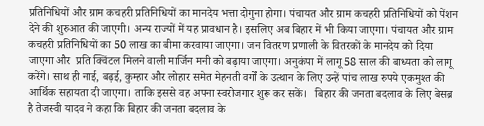प्रतिनिधियों और ग्राम कचहरी प्रतिनिधियों का मानदेय भत्ता दोगुना होगा। पंचायत और ग्राम कचहरी प्रतिनिधियों को पेंशन देने की शुरुआत की जाएगी। अन्य राज्यों में यह प्रावधान है। इसलिए अब बिहार में भी किया जाएगा। पंचायत और ग्राम कचहरी प्रतिनिधियों का 50 लाख का बीमा करवाया जाएगा। जन वितरण प्रणाली के वितरकों के मानदेय को दिया जाएगा और  प्रति क्विंटल मिलने वाली मार्जिन मनी को बढ़ाया जाएगा। अनुकंपा में लागू 58 साल की बाध्यता को लागू करेंगे। साथ ही नाई, बढ़ई, कुम्हार और लोहार समेत मेहनती वर्गों के उत्थान के लिए उन्हें पांच लाख रुपये एकमुश्त की आर्थिक सहायता दी जाएगा। ताकि इससे वह अपना स्वरोजगार शुरू कर सकें।   बिहार की जनता बदलाव के लिए बेसब्र है तेजस्वी यादव ने कहा कि बिहार की जनता बदलाव के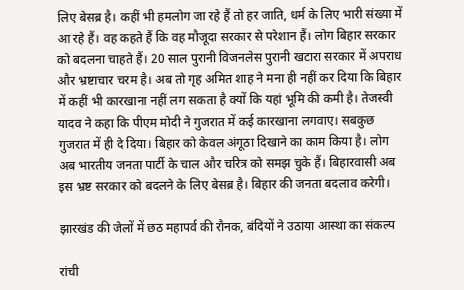लिए बेसब्र है। कहीं भी हमलोग जा रहे हैं तो हर जाति, धर्म के लिए भारी संख्या में आ रहे हैं। वह कहते हैं कि वह मौजूदा सरकार से परेशान हैं। लोग बिहार सरकार को बदलना चाहते हैं। 20 साल पुरानी विजनलेस पुरानी खटारा सरकार में अपराध और भ्रष्टाचार चरम है। अब तो गृह अमित शाह ने मना ही नहीं कर दिया कि बिहार में कहीं भी कारखाना नहीं लग सकता है क्यों कि यहां भूमि की कमी है। तेजस्वी यादव ने कहा कि पीएम मोदी ने गुजरात में कई कारखाना लगवाए। सबकुछ गुजरात में ही दे दिया। बिहार को केवल अंगूठा दिखाने का काम किया है। लोग अब भारतीय जनता पार्टी के चाल और चरित्र को समझ चुके हैं। बिहारवासी अब इस भ्रष्ट सरकार को बदलने के लिए बेसब्र है। बिहार की जनता बदलाव करेगी।

झारखंड की जेलों में छठ महापर्व की रौनक, बंदियों ने उठाया आस्था का संकल्प

रांची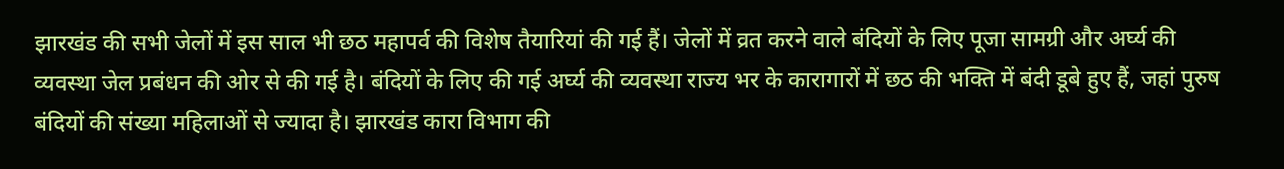झारखंड की सभी जेलों में इस साल भी छठ महापर्व की विशेष तैयारियां की गई हैं। जेलों में व्रत करने वाले बंदियों के लिए पूजा सामग्री और अर्घ्य की व्यवस्था जेल प्रबंधन की ओर से की गई है। बंदियों के लिए की गई अर्घ्य की व्यवस्था राज्य भर के कारागारों में छठ की भक्ति में बंदी डूबे हुए हैं, जहां पुरुष बंदियों की संख्या महिलाओं से ज्यादा है। झारखंड कारा विभाग की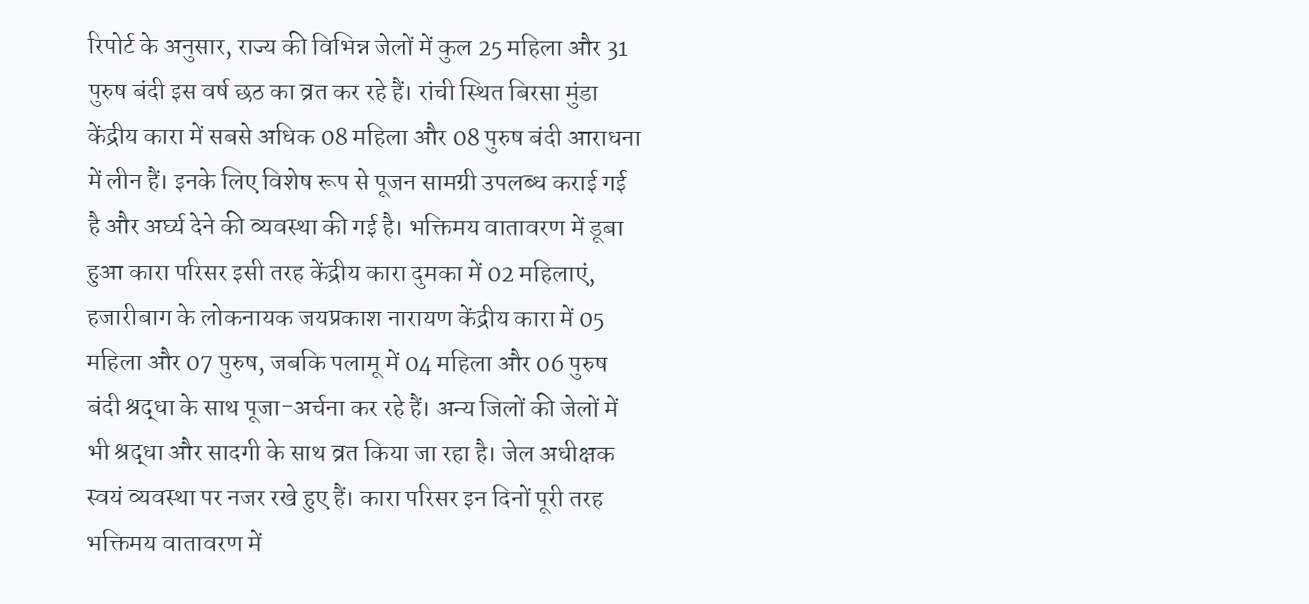रिपोर्ट के अनुसार, राज्य की विभिन्न जेलों में कुल 25 महिला और 31 पुरुष बंदी इस वर्ष छठ का व्रत कर रहे हैं। रांची स्थित बिरसा मुंडा केंद्रीय कारा में सबसे अधिक 08 महिला और 08 पुरुष बंदी आराधना में लीन हैं। इनके लिए विशेष रूप से पूजन सामग्री उपलब्ध कराई गई है और अर्घ्य देने की व्यवस्था की गई है। भक्तिमय वातावरण में डूबा हुआ कारा परिसर इसी तरह केंद्रीय कारा दुमका में 02 महिलाएं, हजारीबाग के लोकनायक जयप्रकाश नारायण केंद्रीय कारा में 05 महिला और 07 पुरुष, जबकि पलामू में 04 महिला और 06 पुरुष बंदी श्रद्धा के साथ पूजा-अर्चना कर रहे हैं। अन्य जिलों की जेलों में भी श्रद्धा और सादगी के साथ व्रत किया जा रहा है। जेल अधीक्षक स्वयं व्यवस्था पर नजर रखे हुए हैं। कारा परिसर इन दिनों पूरी तरह भक्तिमय वातावरण में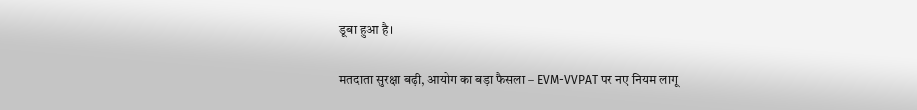डूबा हुआ है।

मतदाता सुरक्षा बढ़ी, आयोग का बड़ा फैसला – EVM-VVPAT पर नए नियम लागू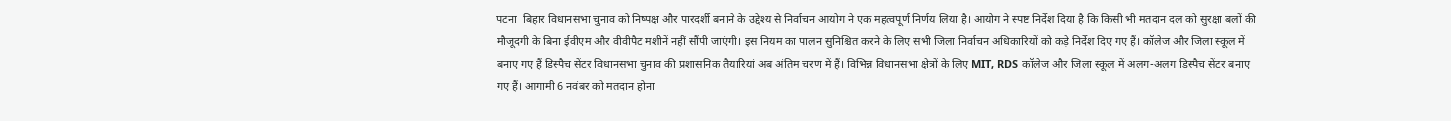पटना  बिहार विधानसभा चुनाव को निष्पक्ष और पारदर्शी बनाने के उद्देश्य से निर्वाचन आयोग ने एक महत्वपूर्ण निर्णय लिया है। आयोग ने स्पष्ट निर्देश दिया है कि किसी भी मतदान दल को सुरक्षा बलों की मौजूदगी के बिना ईवीएम और वीवीपैट मशीनें नहीं सौंपी जाएंगी। इस नियम का पालन सुनिश्चित करने के लिए सभी जिला निर्वाचन अधिकारियों को कड़े निर्देश दिए गए हैं। कॉलेज और जिला स्कूल में बनाए गए हैं डिस्पैच सेंटर विधानसभा चुनाव की प्रशासनिक तैयारियां अब अंतिम चरण में हैं। विभिन्न विधानसभा क्षेत्रों के लिए MIT, RDS कॉलेज और जिला स्कूल में अलग-अलग डिस्पैच सेंटर बनाए गए हैं। आगामी 6 नवंबर को मतदान होना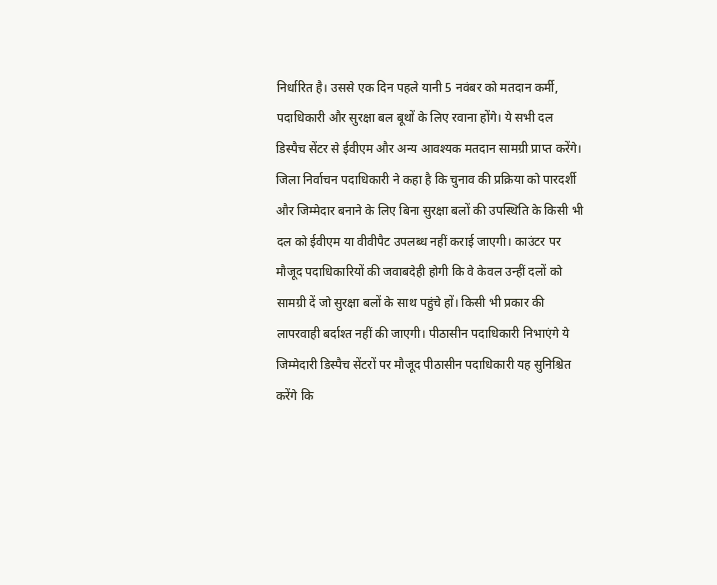निर्धारित है। उससे एक दिन पहले यानी 5 नवंबर को मतदान कर्मी, पदाधिकारी और सुरक्षा बल बूथों के लिए रवाना होंगे। ये सभी दल डिस्पैच सेंटर से ईवीएम और अन्य आवश्यक मतदान सामग्री प्राप्त करेंगे। जिला निर्वाचन पदाधिकारी ने कहा है कि चुनाव की प्रक्रिया को पारदर्शी और जिम्मेदार बनाने के लिए बिना सुरक्षा बलों की उपस्थिति के किसी भी दल को ईवीएम या वीवीपैट उपलब्ध नहीं कराई जाएगी। काउंटर पर मौजूद पदाधिकारियों की जवाबदेही होगी कि वे केवल उन्हीं दलों को सामग्री दें जो सुरक्षा बलों के साथ पहुंचे हों। किसी भी प्रकार की लापरवाही बर्दाश्त नहीं की जाएगी। पीठासीन पदाधिकारी निभाएंगे ये जिम्मेदारी डिस्पैच सेंटरों पर मौजूद पीठासीन पदाधिकारी यह सुनिश्चित करेंगे कि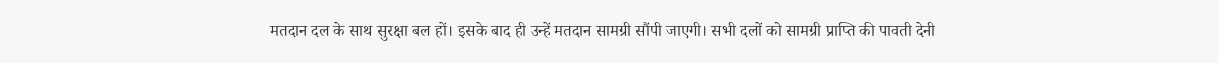मतदान दल के साथ सुरक्षा बल हों। इसके बाद ही उन्हें मतदान सामग्री सौंपी जाएगी। सभी दलों को सामग्री प्राप्ति की पावती देनी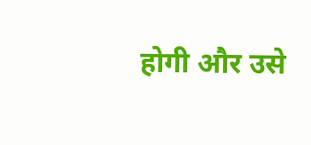होगी और उसे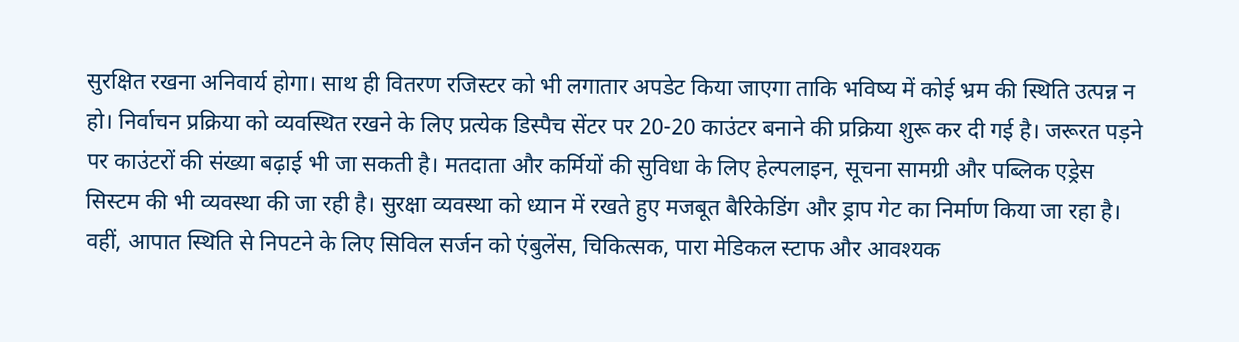सुरक्षित रखना अनिवार्य होगा। साथ ही वितरण रजिस्टर को भी लगातार अपडेट किया जाएगा ताकि भविष्य में कोई भ्रम की स्थिति उत्पन्न न हो। निर्वाचन प्रक्रिया को व्यवस्थित रखने के लिए प्रत्येक डिस्पैच सेंटर पर 20-20 काउंटर बनाने की प्रक्रिया शुरू कर दी गई है। जरूरत पड़ने पर काउंटरों की संख्या बढ़ाई भी जा सकती है। मतदाता और कर्मियों की सुविधा के लिए हेल्पलाइन, सूचना सामग्री और पब्लिक एड्रेस सिस्टम की भी व्यवस्था की जा रही है। सुरक्षा व्यवस्था को ध्यान में रखते हुए मजबूत बैरिकेडिंग और ड्राप गेट का निर्माण किया जा रहा है। वहीं, आपात स्थिति से निपटने के लिए सिविल सर्जन को एंबुलेंस, चिकित्सक, पारा मेडिकल स्टाफ और आवश्यक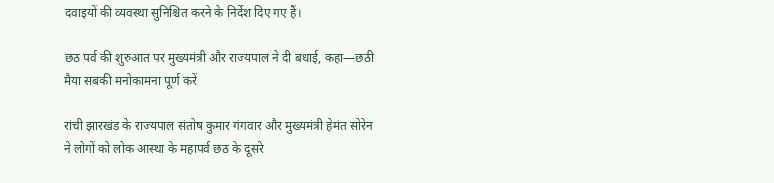दवाइयों की व्यवस्था सुनिश्चित करने के निर्देश दिए गए हैं।

छठ पर्व की शुरुआत पर मुख्यमंत्री और राज्यपाल ने दी बधाई, कहा—छठी मैया सबकी मनोकामना पूर्ण करें

रांची झारखंड के राज्यपाल संतोष कुमार गंगवार और मुख्यमंत्री हेमंत सोरेन ने लोगों को लोक आस्था के महापर्व छठ के दूसरे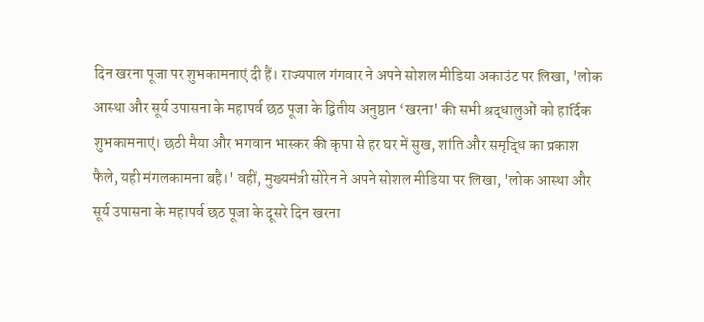दिन खरना पूजा पर शुभकामनाएं दी हैं। राज्यपाल गंगवार ने अपने सोशल मीडिया अकाउंट पर लिखा, 'लोक आस्था और सूर्य उपासना के महापर्व छठ पूजा के द्वितीय अनुष्ठान ‘खरना' की सभी श्रद्धालुओं को हार्दिक शुभकामनाएं। छठी मैया और भगवान भास्कर की कृपा से हर घर में सुख, शांति और समृद्धि का प्रकाश फैले, यही मंगलकामना बहै।' वहीं, मुख्यमंत्री सोरेन ने अपने सोशल मीडिया पर लिखा, 'लोक आस्था और सूर्य उपासना के महापर्व छठ पूजा के दूसरे दिन खरना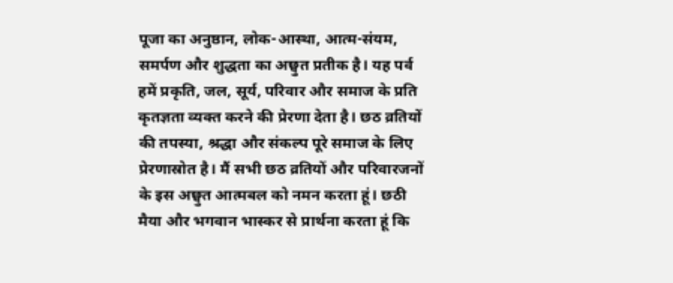पूजा का अनुष्ठान, लोक-आस्था, आत्म-संयम, समर्पण और शुद्धता का अछ्वुत प्रतीक है। यह पर्व हमें प्रकृति, जल, सूर्य, परिवार और समाज के प्रति कृतज्ञता व्यक्त करने की प्रेरणा देता है। छठ व्रतियों की तपस्या, श्रद्धा और संकल्प पूरे समाज के लिए प्रेरणास्रोत है। मैं सभी छठ व्रतियों और परिवारजनों के इस अछ्वुत आत्मबल को नमन करता हूं। छठी मैया और भगवान भास्कर से प्रार्थना करता हूं कि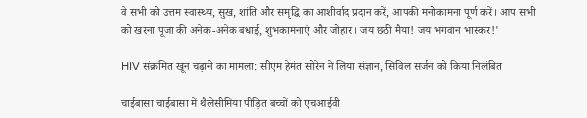वे सभी को उत्तम स्वास्थ्य, सुख, शांति और समृद्धि का आशीर्वाद प्रदान करें, आपकी मनोकामना पूर्ण करें। आप सभी को खरना पूजा की अनेक-अनेक बधाई, शुभकामनाएं और जोहार। जय छठी मैया! जय भगवान भास्कर!'

HIV संक्रमित खून चढ़ाने का मामला: सीएम हेमंत सोरेन ने लिया संज्ञान, सिविल सर्जन को किया निलंबित

चाईबासा चाईबासा में थैलेसीमिया पीड़ित बच्चों को एचआईवी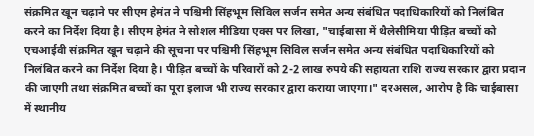संक्रमित खून चढ़ाने पर सीएम हेमंत ने पश्चिमी सिंहभूम सिविल सर्जन समेत अन्य संबंधित पदाधिकारियों को निलंबित करने का निर्देश दिया है। सीएम हेमंत ने सोशल मीडिया एक्स पर लिखा, "चाईबासा में थैलेसीमिया पीड़ित बच्चों को एचआईवी संक्रमित खून चढ़ाने की सूचना पर पश्चिमी सिंहभूम सिविल सर्जन समेत अन्य संबंधित पदाधिकारियों को निलंबित करने का निर्देश दिया है। पीड़ित बच्चों के परिवारों को 2-2 लाख रुपये की सहायता राशि राज्य सरकार द्वारा प्रदान की जाएगी तथा संक्रमित बच्चों का पूरा इलाज भी राज्य सरकार द्वारा कराया जाएगा।" दरअसल, आरोप है कि चाईबासा में स्थानीय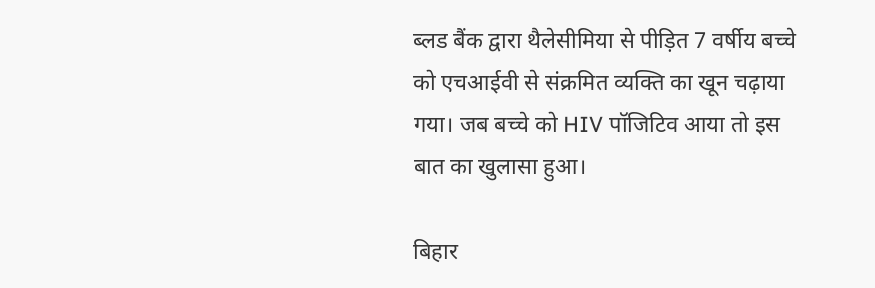ब्लड बैंक द्वारा थैलेसीमिया से पीड़ित 7 वर्षीय बच्चे को एचआईवी से संक्रमित व्यक्ति का खून चढ़ाया गया। जब बच्चे को HIV पॉजिटिव आया तो इस बात का खुलासा हुआ।

बिहार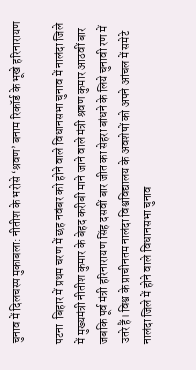चुनाव में दिलचस्प मुकाबला: नीतीश के भरोसे ‘श्रवण’ बनाम रिकॉर्ड के भूखे हरिनारायण

पटना  बिहार में प्रथम चरण में छह नवंबर को होने वाले विधानसभा चुनाव में नालंदा जिले में मुख्यमंत्री नीतीश कुमार के बेहद करीबी माने जाने वाले मंत्री श्रवण कुमार आठवीं बार जबकि पूर्व मंत्री हरिनारायण सिंह दसवीं बार जीत का सेहरा बांधने के लिये चुनावी रण में उतरे हैं। विश्व के प्राचीनतम नालंदा विश्वविद्यालय के अवशेषों को अपने आंचल में समेटे नालंदा जिले में होने वाले विधानसभा चुनाव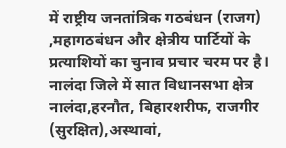में राष्ट्रीय जनतांत्रिक गठबंधन (राजग) ,महागठबंधन और क्षेत्रीय पार्टियों के प्रत्याशियों का चुनाव प्रचार चरम पर है। नालंदा जिले में सात विधानसभा क्षेत्र नालंदा,हरनौत, बिहारशरीफ, राजगीर (सुरक्षित),अस्थावां,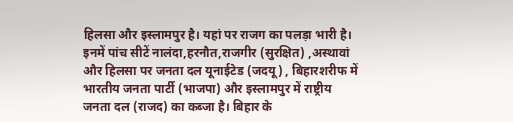हिलसा और इस्लामपुर है। यहां पर राजग का पलड़ा भारी है। इनमें पांच सीटें नालंदा,हरनौत,राजगीर (सुरक्षित) ,अस्थावां और हिलसा पर जनता दल यूनाईटेड (जदयू) , बिहारशरीफ में भारतीय जनता पार्टी (भाजपा) और इस्लामपुर में राष्ट्रीय जनता दल (राजद) का कब्जा है। बिहार के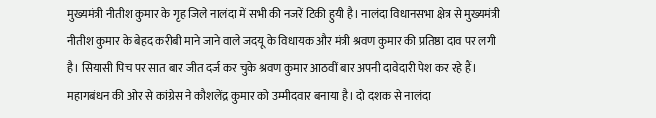मुख्यमंत्री नीतीश कुमार के गृह जिले नालंदा में सभी की नजरें टिकी हुयी है। नालंदा विधानसभा क्षेत्र से मुख्यमंत्री नीतीश कुमार के बेहद करीबी माने जाने वाले जदयू के विधायक और मंत्री श्रवण कुमार की प्रतिष्ठा दाव पर लगी है। सियासी पिच पर सात बार जीत दर्ज कर चुके श्रवण कुमार आठवीं बार अपनी दावेदारी पेश कर रहे हैं। महागबंधन की ओर से कांग्रेस ने कौशलेंद्र कुमार को उम्मीदवार बनाया है। दो दशक से नालंदा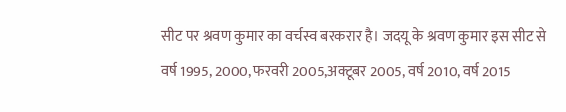सीट पर श्रवण कुमार का वर्चस्व बरकरार है। जदयू के श्रवण कुमार इस सीट से वर्ष 1995, 2000, फरवरी 2005,अक्टूबर 2005, वर्ष 2010, वर्ष 2015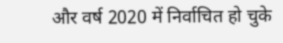और वर्ष 2020 में निर्वाचित हो चुके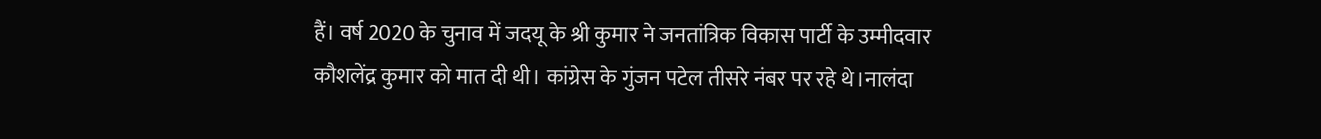हैं। वर्ष 2020 के चुनाव में जदयू के श्री कुमार ने जनतांत्रिक विकास पार्टी के उम्मीदवार कौशलेंद्र कुमार को मात दी थी। कांग्रेस के गुंजन पटेल तीसरे नंबर पर रहे थे।नालंदा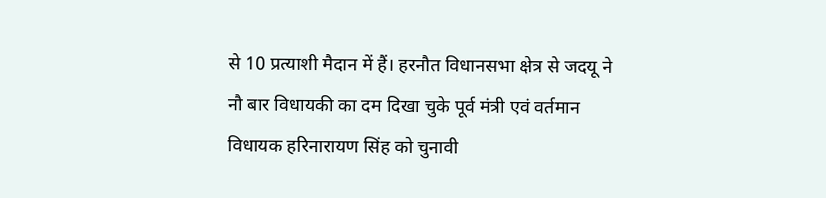से 10 प्रत्याशी मैदान में हैं। हरनौत विधानसभा क्षेत्र से जदयू ने नौ बार विधायकी का दम दिखा चुके पूर्व मंत्री एवं वर्तमान विधायक हरिनारायण सिंह को चुनावी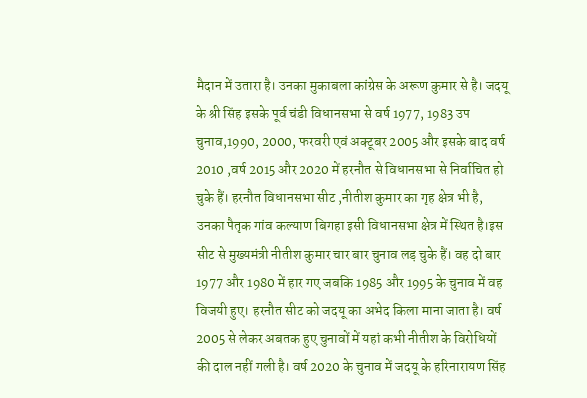मैदान में उतारा है। उनका मुकाबला कांग्रेस के अरूण कुमार से है। जदयू के श्री सिंह इसके पूर्व चंडी विधानसभा से वर्ष 1977, 1983 उप चुनाव,1990, 2000, फरवरी एवं अक्टूबर 2005 और इसके बाद वर्ष 2010 ,वर्ष 2015 और 2020 में हरनौत से विधानसभा से निर्वाचित हो चुके हैं। हरनौत विधानसभा सीट ,नीतीश कुमार का गृह क्षेत्र भी है, उनका पैतृक गांव कल्याण बिगहा इसी विधानसभा क्षेत्र में स्थित है।इस सीट से मुख्यमंत्री नीतीश कुमार चार बार चुनाव लड़ चुके हैं। वह दो बार 1977 और 1980 में हार गए जबकि 1985 और 1995 के चुनाव में वह विजयी हुए। हरनौत सीट को जदयू का अभेद किला माना जाता है। वर्ष 2005 से लेकर अबतक हुए चुनावों में यहां कभी नीतीश के विरोधियों की दाल नहीं गली है। वर्ष 2020 के चुनाव में जदयू के हरिनारायण सिंह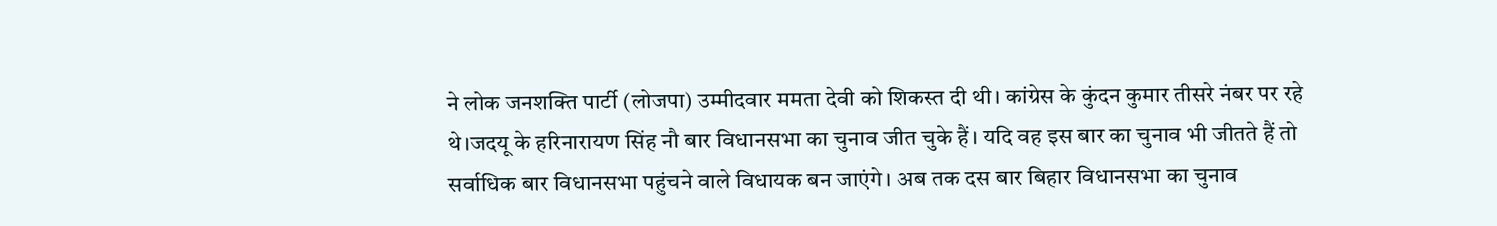ने लोक जनशक्ति पार्टी (लोजपा) उम्मीदवार ममता देवी को शिकस्त दी थी। कांग्रेस के कुंदन कुमार तीसरे नंबर पर रहे थे।जदयू के हरिनारायण सिंह नौ बार विधानसभा का चुनाव जीत चुके हैं। यदि वह इस बार का चुनाव भी जीतते हैं तो सर्वाधिक बार विधानसभा पहुंचने वाले विधायक बन जाएंगे। अब तक दस बार बिहार विधानसभा का चुनाव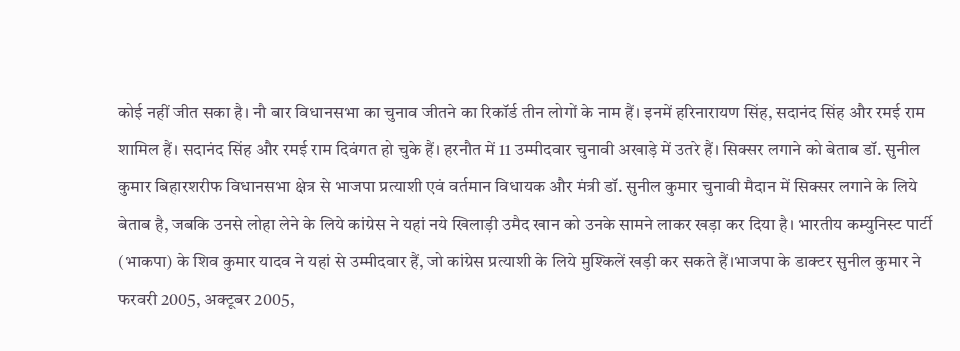कोई नहीं जीत सका है। नौ बार विधानसभा का चुनाव जीतने का रिकॉर्ड तीन लोगों के नाम हैं। इनमें हरिनारायण सिंह, सदानंद सिंह और रमई राम शामिल हैं। सदानंद सिंह और रमई राम दिवंगत हो चुके हैं। हरनौत में 11 उम्मीदवार चुनावी अखाड़े में उतरे हैं। सिक्सर लगाने को बेताब डॉ. सुनील कुमार बिहारशरीफ विधानसभा क्षेत्र से भाजपा प्रत्याशी एवं वर्तमान विधायक और मंत्री डॉ. सुनील कुमार चुनावी मैदान में सिक्सर लगाने के लिये बेताब है, जबकि उनसे लोहा लेने के लिये कांग्रेस ने यहां नये खिलाड़ी उमैद खान को उनके सामने लाकर खड़ा कर दिया है। भारतीय कम्युनिस्ट पार्टी (भाकपा) के शिव कुमार यादव ने यहां से उम्मीदवार हैं, जो कांग्रेस प्रत्याशी के लिये मुश्किलें खड़ी कर सकते हैं।भाजपा के डाक्टर सुनील कुमार ने फरवरी 2005, अक्टूबर 2005,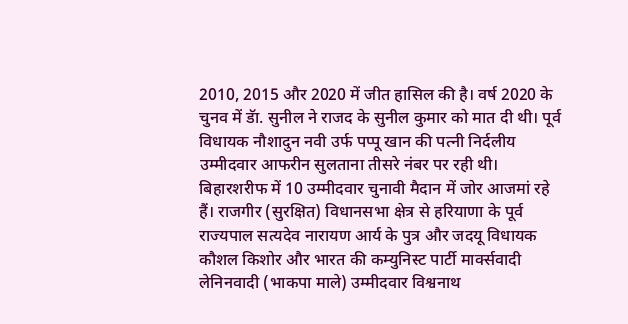2010, 2015 और 2020 में जीत हासिल की है। वर्ष 2020 के चुनव में डॅा. सुनील ने राजद के सुनील कुमार को मात दी थी। पूर्व विधायक नौशादुन नवी उर्फ पप्पू खान की पत्नी निर्दलीय उम्मीदवार आफरीन सुलताना तीसरे नंबर पर रही थी। बिहारशरीफ में 10 उम्मीदवार चुनावी मैदान में जोर आजमां रहे हैं। राजगीर (सुरक्षित) विधानसभा क्षेत्र से हरियाणा के पूर्व राज्यपाल सत्यदेव नारायण आर्य के पुत्र और जदयू विधायक कौशल किशोर और भारत की कम्युनिस्ट पार्टी मार्क्सवादी लेनिनवादी (भाकपा माले) उम्मीदवार विश्वनाथ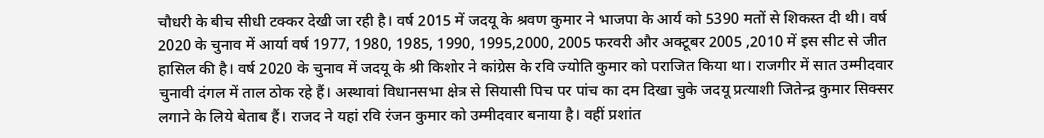चौधरी के बीच सीधी टक्कर देखी जा रही है। वर्ष 2015 में जदयू के श्रवण कुमार ने भाजपा के आर्य को 5390 मतों से शिकस्त दी थी। वर्ष 2020 के चुनाव में आर्या वर्ष 1977, 1980, 1985, 1990, 1995,2000, 2005 फरवरी और अक्टूबर 2005 ,2010 में इस सीट से जीत हासिल की है। वर्ष 2020 के चुनाव में जदयू के श्री किशोर ने कांग्रेस के रवि ज्योति कुमार को पराजित किया था। राजगीर में सात उम्मीदवार चुनावी दंगल में ताल ठोक रहे हैं। अस्थावां विधानसभा क्षेत्र से सियासी पिच पर पांच का दम दिखा चुके जदयू प्रत्याशी जितेन्द्र कुमार सिक्सर लगाने के लिये बेताब हैं। राजद ने यहां रवि रंजन कुमार को उम्मीदवार बनाया है। वहीं प्रशांत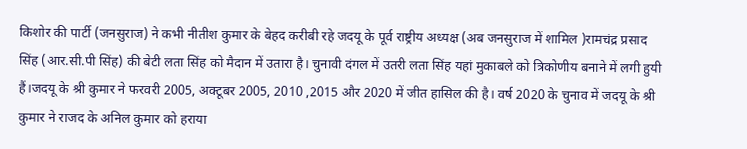किशोर की पार्टी (जनसुराज) ने कभी नीतीश कुमार के बेहद करीबी रहे जदयू के पूर्व राष्ट्रीय अध्यक्ष (अब जनसुराज में शामिल )रामचंद्र प्रसाद सिंह (आर.सी.पी सिंह) की बेटी लता सिंह को मैदान में उतारा है। चुनावी दंगल में उतरी लता सिंह यहां मुकाबले को त्रिकोणीय बनाने में लगी हुयी हैं।जदयू के श्री कुमार ने फरवरी 2005, अक्टूबर 2005, 2010 ,2015 और 2020 में जीत हासिल की है। वर्ष 2020 के चुनाव में जदयू के श्री कुमार ने राजद के अनिल कुमार को हराया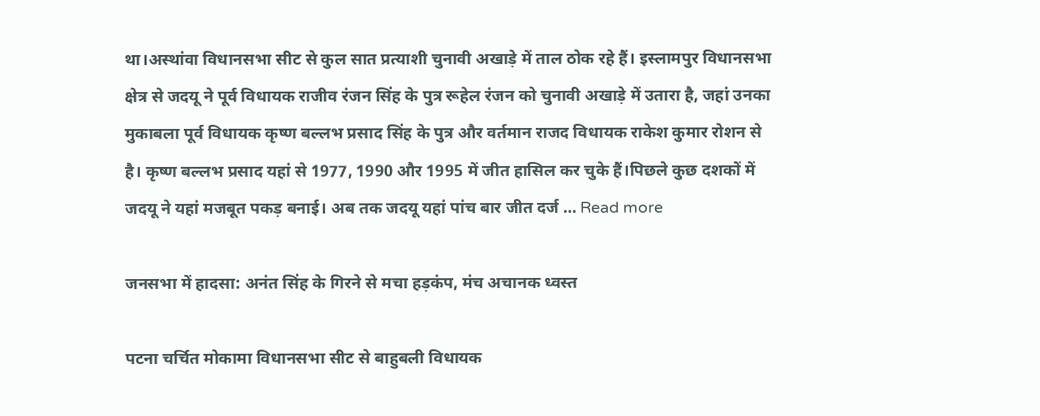था।अस्थांवा विधानसभा सीट से कुल सात प्रत्याशी चुनावी अखाड़े में ताल ठोक रहे हैं। इस्लामपुर विधानसभा क्षेत्र से जदयू ने पूर्व विधायक राजीव रंजन सिंह के पुत्र रूहेल रंजन को चुनावी अखाड़े में उतारा है, जहां उनका मुकाबला पूर्व विधायक कृष्ण बल्लभ प्रसाद सिंह के पुत्र और वर्तमान राजद विधायक राकेश कुमार रोशन से है। कृष्ण बल्लभ प्रसाद यहां से 1977, 1990 और 1995 में जीत हासिल कर चुके हैं।पिछले कुछ दशकों में जदयू ने यहां मजबूत पकड़ बनाई। अब तक जदयू यहां पांच बार जीत दर्ज … Read more

जनसभा में हादसा: अनंत सिंह के गिरने से मचा हड़कंप, मंच अचानक ध्वस्त

पटना चर्चित मोकामा विधानसभा सीट से बाहुबली विधायक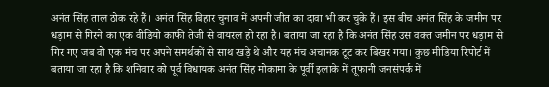अनंत सिंह ताल ठोक रहे हैं। अनंत सिंह बिहार चुनाव में अपनी जीत का दावा भी कर चुके हैं। इस बीच अनंत सिंह के जमीन पर धड़ाम से गिरने का एक वीडियो काफी तेजी से वायरल हो रहा है। बताया जा रहा है कि अनंत सिंह उस वक्त जमीन पर धड़ाम से गिर गए जब वो एक मंच पर अपने समर्थकों से साथ खड़े थे और यह मंच अचानक टूट कर बिखर गया। कुछ मीडिया रिपोर्ट में बताया जा रहा है कि शनिवार को पूर्व विधायक अनंत सिंह मोकामा के पूर्वी इलाके में तूफानी जनसंपर्क में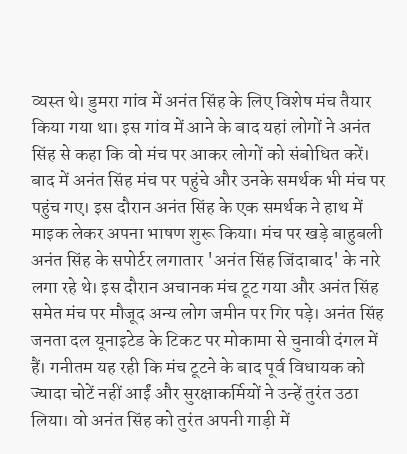व्यस्त थे। डुमरा गांव में अनंत सिंह के लिए विशेष मंच तैयार किया गया था। इस गांव में आने के बाद यहां लोगों ने अनंत सिंह से कहा कि वो मंच पर आकर लोगों को संबोधित करें। बाद में अनंत सिंह मंच पर पहुंचे और उनके समर्थक भी मंच पर पहुंच गए। इस दौरान अनंत सिंह के एक समर्थक ने हाथ में माइक लेकर अपना भाषण शुरू किया। मंच पर खड़े बाहुबली अनंत सिंह के सपोर्टर लगातार 'अनंत सिंह जिंदाबाद' के नारे लगा रहे थे। इस दौरान अचानक मंच टूट गया और अनंत सिंह समेत मंच पर मौजूद अन्य लोग जमीन पर गिर पड़े। अनंत सिंह जनता दल यूनाइटेड के टिकट पर मोकामा से चुनावी दंगल में हैं। गनीतम यह रही कि मंच टूटने के बाद पूर्व विधायक को ज्यादा चोटें नहीं आईं और सुरक्षाकर्मियों ने उन्हें तुरंत उठा लिया। वो अनंत सिंह को तुरंत अपनी गाड़ी में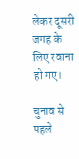लेकर दूसरी जगह के लिए रवाना हो गए।

चुनाव से पहले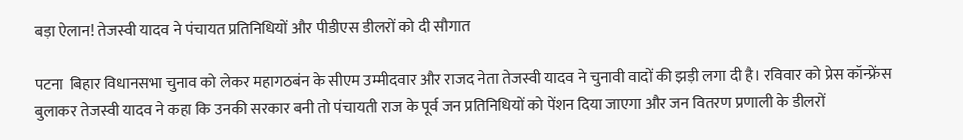बड़ा ऐलान! तेजस्वी यादव ने पंचायत प्रतिनिधियों और पीडीएस डीलरों को दी सौगात

पटना  बिहार विधानसभा चुनाव को लेकर महागठबंन के सीएम उम्मीदवार और राजद नेता तेजस्वी यादव ने चुनावी वादों की झड़ी लगा दी है। रविवार को प्रेस कॉन्फ्रेंस बुलाकर तेजस्वी यादव ने कहा कि उनकी सरकार बनी तो पंचायती राज के पूर्व जन प्रतिनिधियों को पेंशन दिया जाएगा और जन वितरण प्रणाली के डीलरों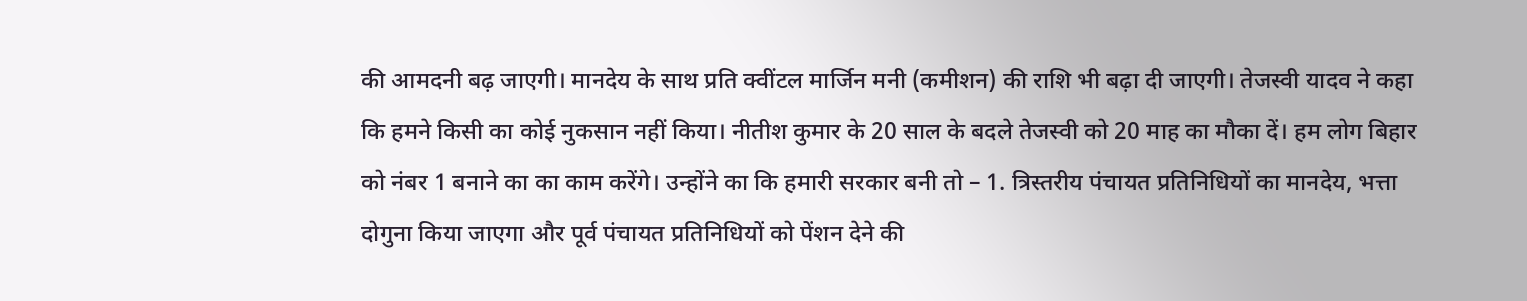की आमदनी बढ़ जाएगी। मानदेय के साथ प्रति क्वींटल मार्जिन मनी (कमीशन) की राशि भी बढ़ा दी जाएगी। तेजस्वी यादव ने कहा कि हमने किसी का कोई नुकसान नहीं किया। नीतीश कुमार के 20 साल के बदले तेजस्वी को 20 माह का मौका दें। हम लोग बिहार को नंबर 1 बनाने का का काम करेंगे। उन्होंने का कि हमारी सरकार बनी तो – 1. त्रिस्तरीय पंचायत प्रतिनिधियों का मानदेय, भत्ता दोगुना किया जाएगा और पूर्व पंचायत प्रतिनिधियों को पेंशन देने की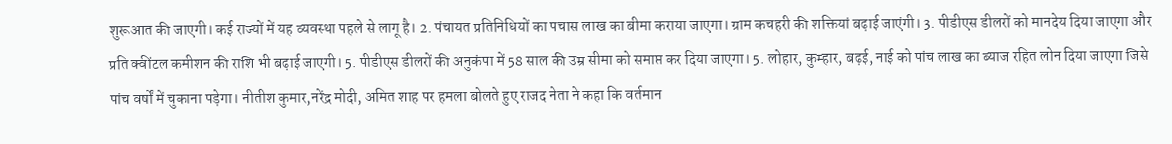शुरूआत की जाएगी। कई राज्यों में यह व्यवस्था पहले से लागू है। 2. पंचायत प्रतिनिधियों का पचास लाख का बीमा कराया जाएगा। ग्राम कचहरी की शक्तियां बढ़ाई जाएंगी। 3. पीडीएस डीलरों को मानदेय दिया जाएगा और प्रति क्वींटल कमीशन की राशि भी बढ़ाई जाएगी। 5. पीडीएस डीलरों की अनुकंपा में 58 साल की उम्र सीमा को समाप्त कर दिया जाएगा। 5. लोहार, कुम्हार, बढ़ई, नाई को पांच लाख का ब्याज रहित लोन दिया जाएगा जिसे पांच वर्षों में चुकाना पड़ेगा। नीतीश कुमार,नरेंद्र मोदी, अमित शाह पर हमला बोलते हुए राजद नेता ने कहा कि वर्तमान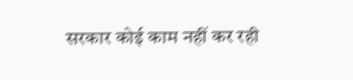सरकार कोई काम नहीं कर रही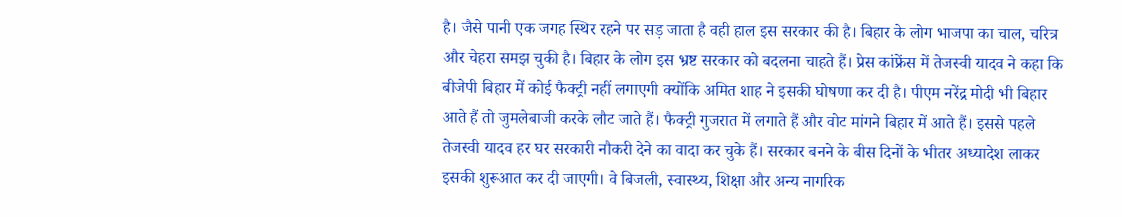है। जैसे पानी एक जगह स्थिर रहने पर सड़ जाता है वही हाल इस सरकार की है। बिहार के लोग भाजपा का चाल, चरित्र और चेहरा समझ चुकी है। बिहार के लोग इस भ्रष्ट सरकार को बदलना चाहते हैं। प्रेस कांफ्रेंस में तेजस्वी यादव ने कहा कि बीजेपी बिहार में कोई फैक्ट्री नहीं लगाएगी क्योंकि अमित शाह ने इसकी घोषणा कर दी है। पीएम नरेंद्र मोदी भी बिहार आते हैं तो जुमलेबाजी करके लौट जाते हैं। फैक्ट्री गुजरात में लगाते हैं और वोट मांगने बिहार में आते हैं। इससे पहले तेजस्वी यादव हर घर सरकारी नौकरी देने का वादा कर चुके हैं। सरकार बनने के बीस दिनों के भीतर अध्यादेश लाकर इसकी शुरूआत कर दी जाएगी। वे बिजली, स्वास्थ्य, शिक्षा और अन्य नागरिक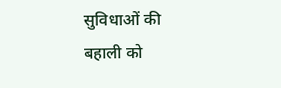सुविधाओं की बहाली को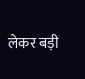लेकर बड़ी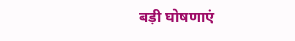बड़ी घोषणाएं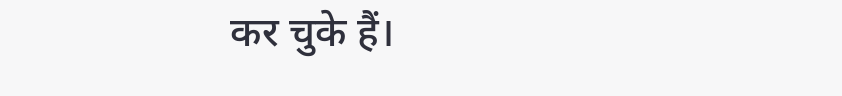कर चुके हैं।